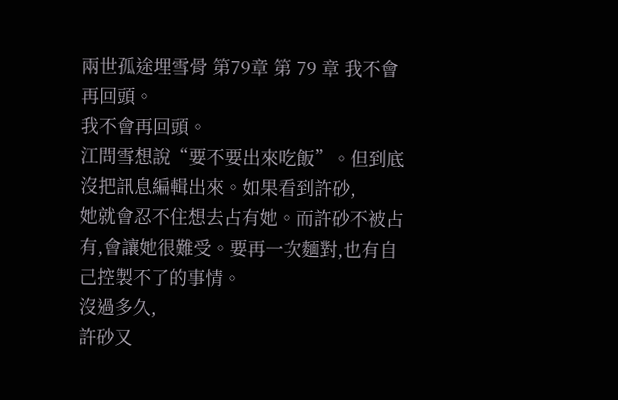兩世孤途埋雪骨 第79章 第 79 章 我不會再回頭。
我不會再回頭。
江問雪想說“要不要出來吃飯”。但到底沒把訊息編輯出來。如果看到許砂,
她就會忍不住想去占有她。而許砂不被占有,會讓她很難受。要再一次麵對,也有自己控製不了的事情。
沒過多久,
許砂又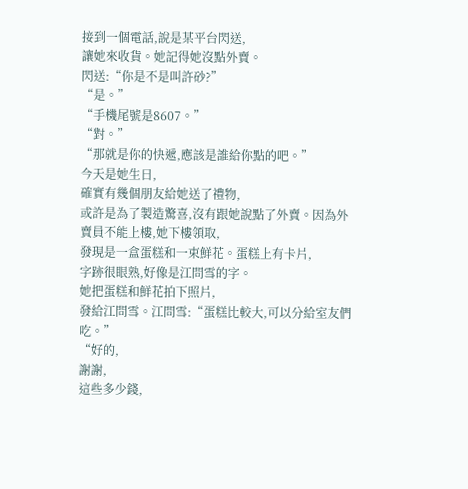接到一個電話,說是某平台閃送,
讓她來收貨。她記得她沒點外賣。
閃送:“你是不是叫許砂?”
“是。”
“手機尾號是8607。”
“對。”
“那就是你的快遞,應該是誰給你點的吧。”
今天是她生日,
確實有幾個朋友給她送了禮物,
或許是為了製造驚喜,沒有跟她說點了外賣。因為外賣員不能上樓,她下樓領取,
發現是一盒蛋糕和一束鮮花。蛋糕上有卡片,
字跡很眼熟,好像是江問雪的字。
她把蛋糕和鮮花拍下照片,
發給江問雪。江問雪:“蛋糕比較大,可以分給室友們吃。”
“好的,
謝謝,
這些多少錢,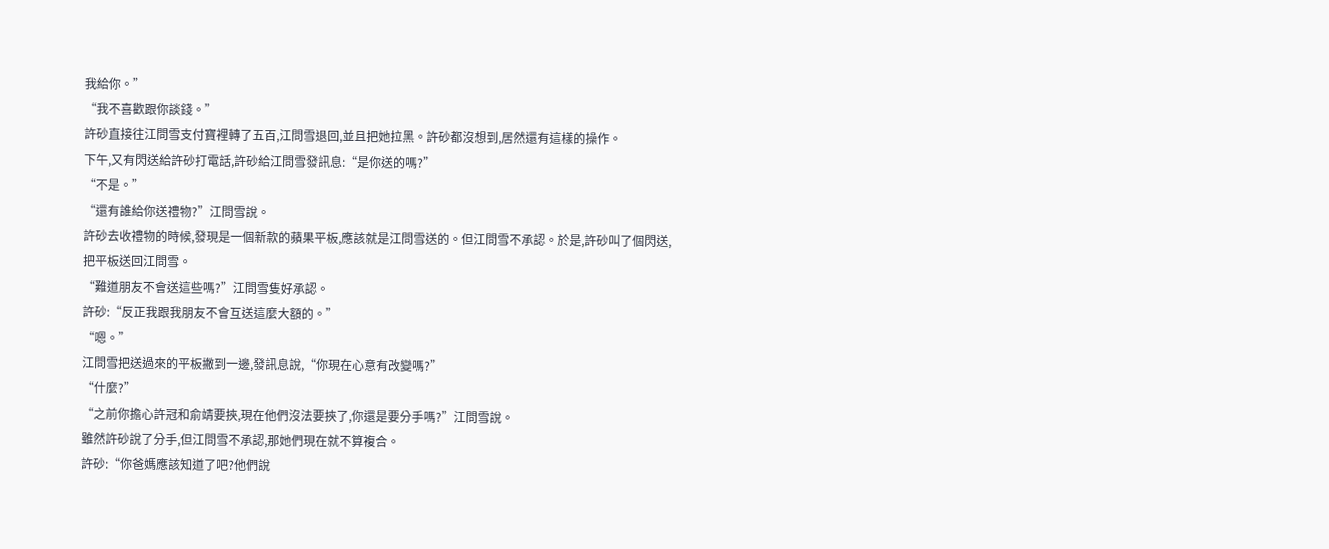我給你。”
“我不喜歡跟你談錢。”
許砂直接往江問雪支付寶裡轉了五百,江問雪退回,並且把她拉黑。許砂都沒想到,居然還有這樣的操作。
下午,又有閃送給許砂打電話,許砂給江問雪發訊息:“是你送的嗎?”
“不是。”
“還有誰給你送禮物?”江問雪說。
許砂去收禮物的時候,發現是一個新款的蘋果平板,應該就是江問雪送的。但江問雪不承認。於是,許砂叫了個閃送,
把平板送回江問雪。
“難道朋友不會送這些嗎?”江問雪隻好承認。
許砂:“反正我跟我朋友不會互送這麼大額的。”
“嗯。”
江問雪把送過來的平板撇到一邊,發訊息說,“你現在心意有改變嗎?”
“什麼?”
“之前你擔心許冠和俞靖要挾,現在他們沒法要挾了,你還是要分手嗎?”江問雪說。
雖然許砂說了分手,但江問雪不承認,那她們現在就不算複合。
許砂:“你爸媽應該知道了吧?他們說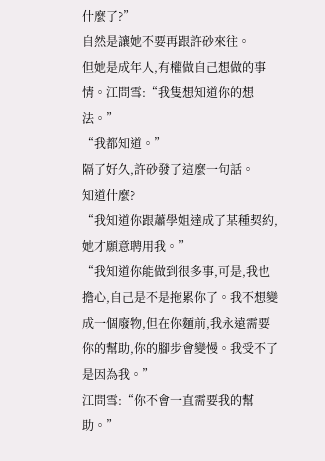什麼了?”
自然是讓她不要再跟許砂來往。
但她是成年人,有權做自己想做的事情。江問雪:“我隻想知道你的想法。”
“我都知道。”
隔了好久,許砂發了這麼一句話。
知道什麼?
“我知道你跟蕭學姐達成了某種契約,她才願意聘用我。”
“我知道你能做到很多事,可是,我也擔心,自己是不是拖累你了。我不想變成一個廢物,但在你麵前,我永遠需要你的幫助,你的腳步會變慢。我受不了是因為我。”
江問雪:“你不會一直需要我的幫助。”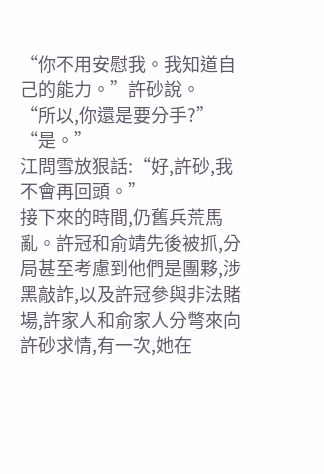“你不用安慰我。我知道自己的能力。”許砂說。
“所以,你還是要分手?”
“是。”
江問雪放狠話:“好,許砂,我不會再回頭。”
接下來的時間,仍舊兵荒馬亂。許冠和俞靖先後被抓,分局甚至考慮到他們是團夥,涉黑敲詐,以及許冠參與非法賭場,許家人和俞家人分彆來向許砂求情,有一次,她在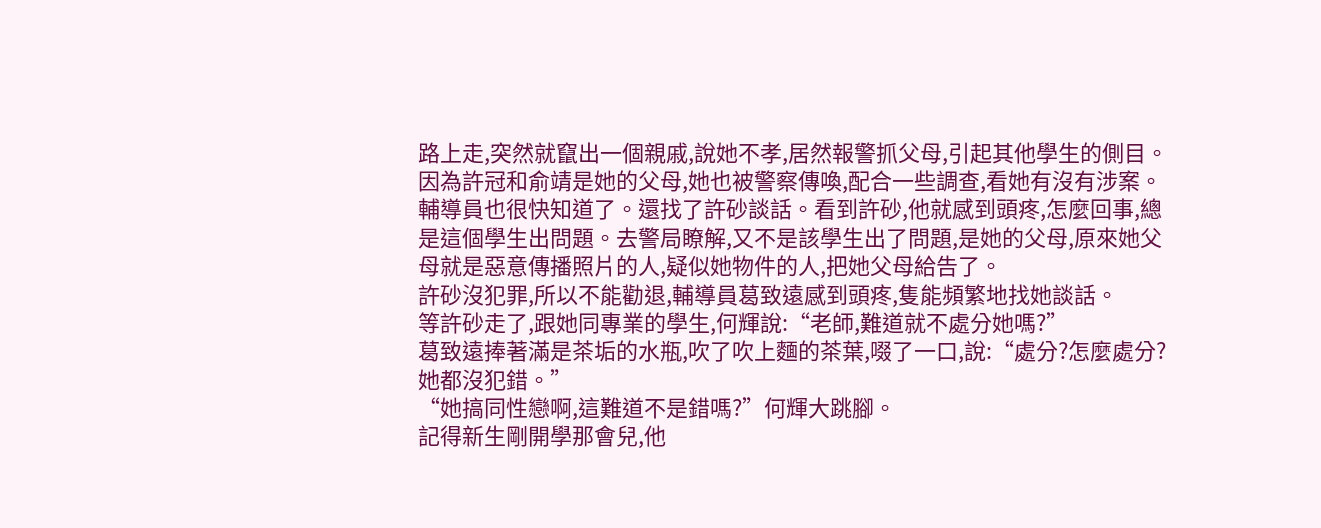路上走,突然就竄出一個親戚,說她不孝,居然報警抓父母,引起其他學生的側目。因為許冠和俞靖是她的父母,她也被警察傳喚,配合一些調查,看她有沒有涉案。輔導員也很快知道了。還找了許砂談話。看到許砂,他就感到頭疼,怎麼回事,總是這個學生出問題。去警局瞭解,又不是該學生出了問題,是她的父母,原來她父母就是惡意傳播照片的人,疑似她物件的人,把她父母給告了。
許砂沒犯罪,所以不能勸退,輔導員葛致遠感到頭疼,隻能頻繁地找她談話。
等許砂走了,跟她同專業的學生,何輝說:“老師,難道就不處分她嗎?”
葛致遠捧著滿是茶垢的水瓶,吹了吹上麵的茶葉,啜了一口,說:“處分?怎麼處分?她都沒犯錯。”
“她搞同性戀啊,這難道不是錯嗎?”何輝大跳腳。
記得新生剛開學那會兒,他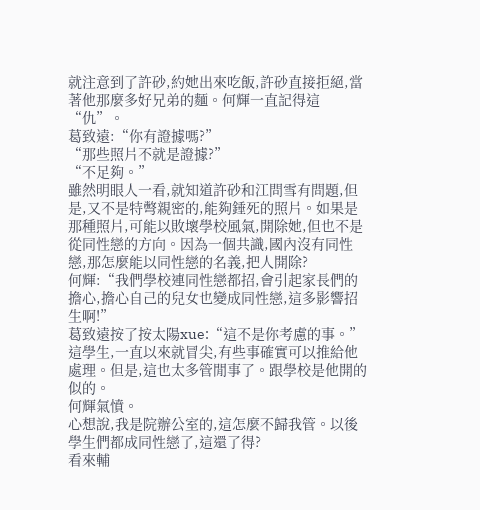就注意到了許砂,約她出來吃飯,許砂直接拒絕,當著他那麼多好兄弟的麵。何輝一直記得這“仇”。
葛致遠:“你有證據嗎?”
“那些照片不就是證據?”
“不足夠。”
雖然明眼人一看,就知道許砂和江問雪有問題,但是,又不是特彆親密的,能夠錘死的照片。如果是那種照片,可能以敗壞學校風氣,開除她,但也不是從同性戀的方向。因為一個共識,國內沒有同性戀,那怎麼能以同性戀的名義,把人開除?
何輝:“我們學校連同性戀都招,會引起家長們的擔心,擔心自己的兒女也變成同性戀,這多影響招生啊!”
葛致遠按了按太陽xue:“這不是你考慮的事。”
這學生,一直以來就冒尖,有些事確實可以推給他處理。但是,這也太多管閒事了。跟學校是他開的似的。
何輝氣憤。
心想說,我是院辦公室的,這怎麼不歸我管。以後學生們都成同性戀了,這還了得?
看來輔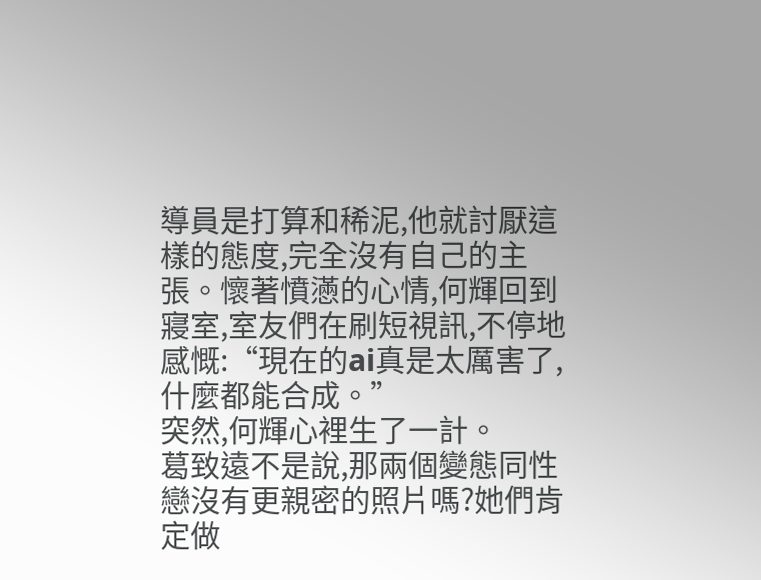導員是打算和稀泥,他就討厭這樣的態度,完全沒有自己的主張。懷著憤懣的心情,何輝回到寢室,室友們在刷短視訊,不停地感慨:“現在的ai真是太厲害了,什麼都能合成。”
突然,何輝心裡生了一計。
葛致遠不是說,那兩個變態同性戀沒有更親密的照片嗎?她們肯定做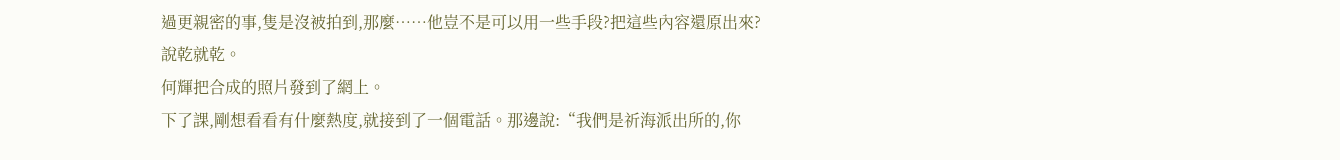過更親密的事,隻是沒被拍到,那麼……他豈不是可以用一些手段?把這些內容還原出來?
說乾就乾。
何輝把合成的照片發到了網上。
下了課,剛想看看有什麼熱度,就接到了一個電話。那邊說:“我們是祈海派出所的,你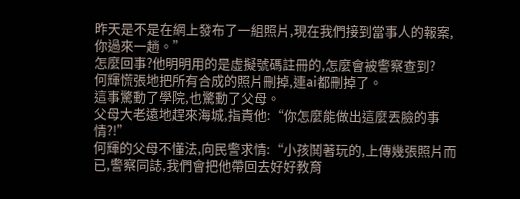昨天是不是在網上發布了一組照片,現在我們接到當事人的報案,你過來一趟。”
怎麼回事?他明明用的是虛擬號碼註冊的,怎麼會被警察查到?
何輝慌張地把所有合成的照片刪掉,連ai都刪掉了。
這事驚動了學院,也驚動了父母。
父母大老遠地趕來海城,指責他:“你怎麼能做出這麼丟臉的事情?!”
何輝的父母不懂法,向民警求情:“小孩鬨著玩的,上傳幾張照片而已,警察同誌,我們會把他帶回去好好教育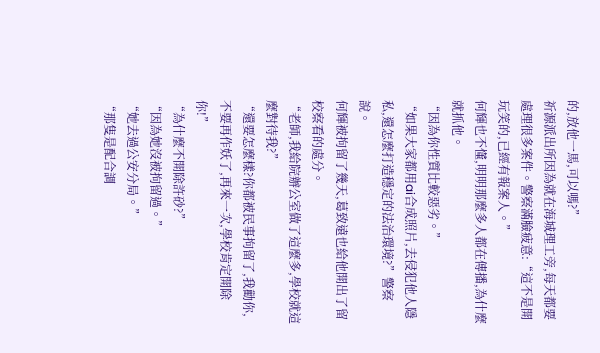的,放他一馬,可以嗎?”
祈源派出所因為就在海城理工旁,每天都要處理很多案件。警察滿臉疲意:“這不是開玩笑的,已經有報案人。”
何輝也不懂,明明那麼多人都在傳播,為什麼就抓他。
“因為你性質比較惡劣。”
“如果大家都用ai合成照片,去侵犯他人隱私,還怎麼打造穩定的法治環境?”警察說。
何輝被拘留了幾天,葛致遠也給他開出了留校察看的處分。
“老師,我給院辦公室做了這麼多,學校就這麼對待我?”
“還要怎麼樣?你都被民事拘留了,我勸你,不要再作妖了,再來一次,學校肯定開除你!”
“為什麼不開除許砂?”
“因為她沒被拘留過。”
“她去過公安分局。”
“那隻是配合調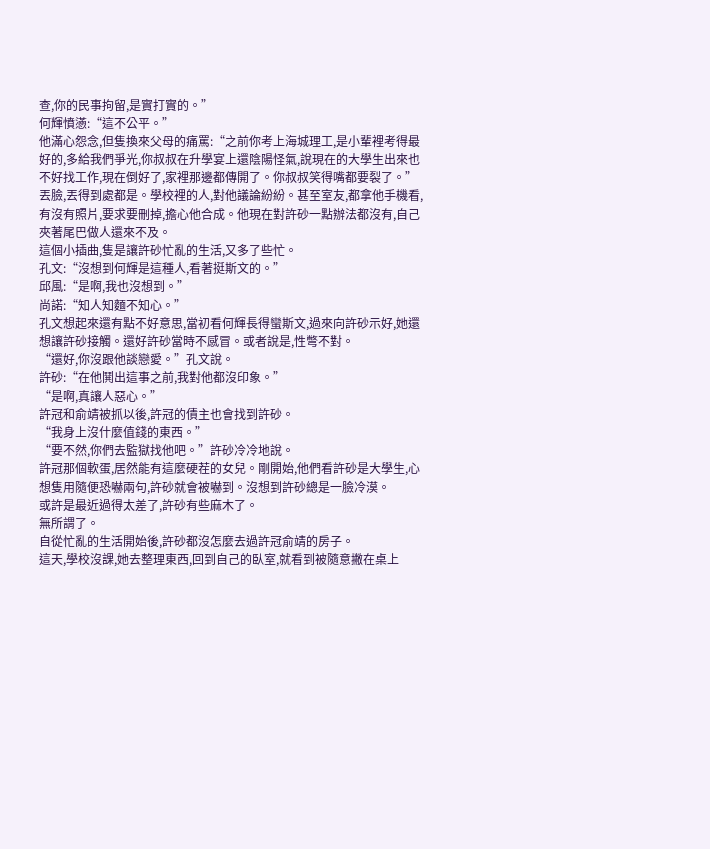查,你的民事拘留,是實打實的。”
何輝憤懣:“這不公平。”
他滿心怨念,但隻換來父母的痛罵:“之前你考上海城理工,是小輩裡考得最好的,多給我們爭光,你叔叔在升學宴上還陰陽怪氣,說現在的大學生出來也不好找工作,現在倒好了,家裡那邊都傳開了。你叔叔笑得嘴都要裂了。”
丟臉,丟得到處都是。學校裡的人,對他議論紛紛。甚至室友,都拿他手機看,有沒有照片,要求要刪掉,擔心他合成。他現在對許砂一點辦法都沒有,自己夾著尾巴做人還來不及。
這個小插曲,隻是讓許砂忙亂的生活,又多了些忙。
孔文:“沒想到何輝是這種人,看著挺斯文的。”
邱風:“是啊,我也沒想到。”
尚諾:“知人知麵不知心。”
孔文想起來還有點不好意思,當初看何輝長得蠻斯文,過來向許砂示好,她還想讓許砂接觸。還好許砂當時不感冒。或者說是,性彆不對。
“還好,你沒跟他談戀愛。”孔文說。
許砂:“在他鬨出這事之前,我對他都沒印象。”
“是啊,真讓人惡心。”
許冠和俞靖被抓以後,許冠的債主也會找到許砂。
“我身上沒什麼值錢的東西。”
“要不然,你們去監獄找他吧。”許砂冷冷地說。
許冠那個軟蛋,居然能有這麼硬茬的女兒。剛開始,他們看許砂是大學生,心想隻用隨便恐嚇兩句,許砂就會被嚇到。沒想到許砂總是一臉冷漠。
或許是最近過得太差了,許砂有些麻木了。
無所謂了。
自從忙亂的生活開始後,許砂都沒怎麼去過許冠俞靖的房子。
這天,學校沒課,她去整理東西,回到自己的臥室,就看到被隨意撇在桌上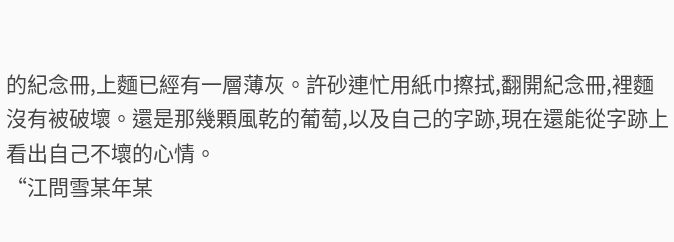的紀念冊,上麵已經有一層薄灰。許砂連忙用紙巾擦拭,翻開紀念冊,裡麵沒有被破壞。還是那幾顆風乾的葡萄,以及自己的字跡,現在還能從字跡上看出自己不壞的心情。
“江問雪某年某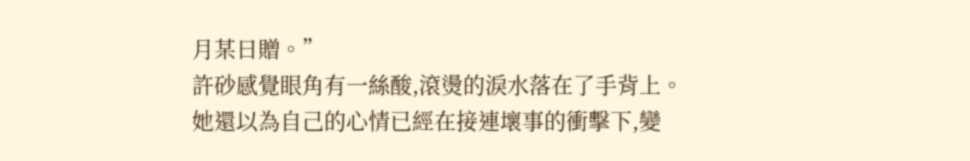月某日贈。”
許砂感覺眼角有一絲酸,滾燙的淚水落在了手背上。
她還以為自己的心情已經在接連壞事的衝擊下,變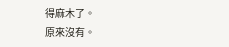得麻木了。
原來沒有。